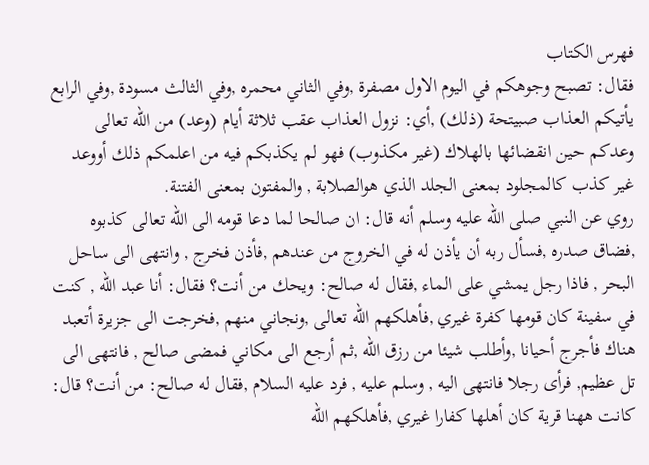فهرس الكتاب
فقال: تصبح وجوهكم في اليوم الاول مصفرة ,وفي الثاني محمره ,وفي الثالث مسودة ,وفي الرابع يأتيكم العذاب صبيتحة (ذلك) ,أي: نزول العذاب عقب ثلاثة أيام (وعد) من الله تعالى وعدكم حين انقضائها بالهلاك (غير مكذوب) فهو لم يكذبكم فيه من اعلمكم ذلك أووعد غير كذب كالمجلود بمعنى الجلد الذي هوالصلابة , والمفتون بمعنى الفتنة.
روي عن النبي صلى الله عليه وسلم أنه قال: ان صالحا لما دعا قومه الى الله تعالى كذبوه ,فضاق صدره ,فسأل ربه أن يأذن له في الخروج من عندهم ,فأذن فخرج , وانتهى الى ساحل البحر , فاذا رجل يمشي على الماء ,فقال له صالح: ويحك من أنت؟ فقال: أنا عبد الله , كنت في سفينة كان قومها كفرة غيري ,فأهلكهم الله تعالى ,ونجاني منهم ,فخرجت الى جزيرة أتعبد هناك فأجرج أحيانا ,وأطلب شيئا من رزق الله ,ثم أرجع الى مكاني فمضى صالح , فانتهى الى تل عظيم, فرأى رجلا فانتهى اليه , وسلم عليه , فرد عليه السلام ,فقال له صالح: من أنت؟ قال: كانت ههنا قرية كان أهلها كفارا غيري ,فأهلكهم الله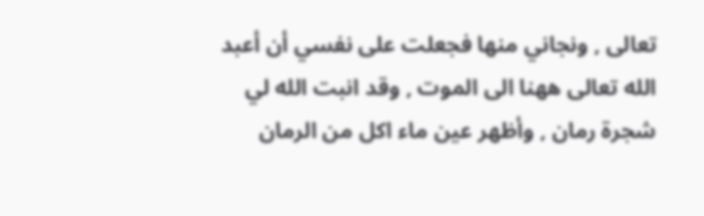تعالى , ونجاني منها فجعلت على نفسي أن أعبد الله تعالى ههنا الى الموت , وقد انبت الله لي شجرة رمان , وأظهر عين ماء اكل من الرمان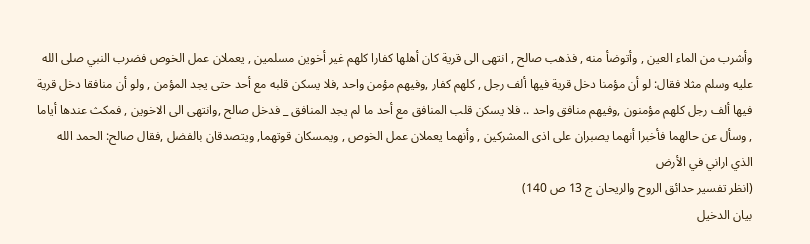وأشرب من الماء العين , وأتوضأ منه , فذهب صالح , انتهى الى قرية كان أهلها كفارا كلهم غير أخوين مسلمين , يعملان عمل الخوص فضرب النبي صلى الله عليه وسلم مثلا فقال: لو أن مؤمنا دخل قرية فيها ألف رجل , كلهم كفار ,وفيهم مؤمن واحد ,فلا يسكن قلبه مع أحد حتى يجد المؤمن , ولو أن منافقا دخل قرية فيها ألف رجل كلهم مؤمنون ,وفيهم منافق واحد .. فلا يسكن قلب المنافق مع أحد ما لم يجد المنافق _ فدخل صالح ,وانتهى الى الاخوين , فمكث عندها أياما , وسأل عن حالهما فأخبرا أنهما يصبران على اذى المشركين , وأنهما يعملان عمل الخوص , ويمسكان قوتهما, ويتصدقان بالفضل ,فقال صالح: الحمد الله الذي اراني في الأرض
(انظر تفسير حدائق الروح والريحان ج 13 ص 140)
بيان الدخيل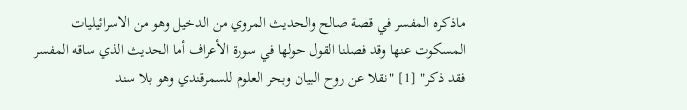ماذكره المفسر في قصة صالح والحديث المروي من الدخيل وهو من الاسرائيليات المسكوت عنها وقد فصلنا القول حولها في سورة الأعراف أما الحديث الذي ساقه المفسر فقد ذكر" [1] "نقلا عن روح البيان وبحر العلوم للسمرقندي وهو بلا سند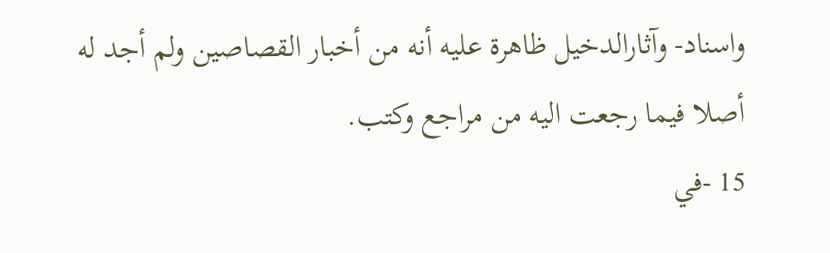واسناد- وآثارالدخيل ظاهرة عليه أنه من أخبار القصاصين ولم أجد له أصلا فيما رجعت اليه من مراجع وكتب.
15 -في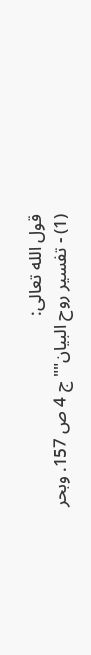قول الله تعالى:
(1) - تفسير روح البيان""ج 4 ص 157. وبحر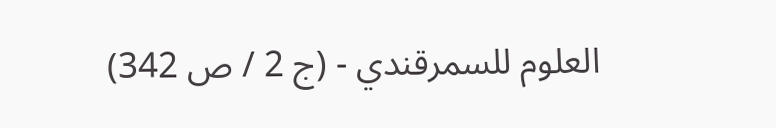العلوم للسمرقندي - (ج 2 / ص 342)